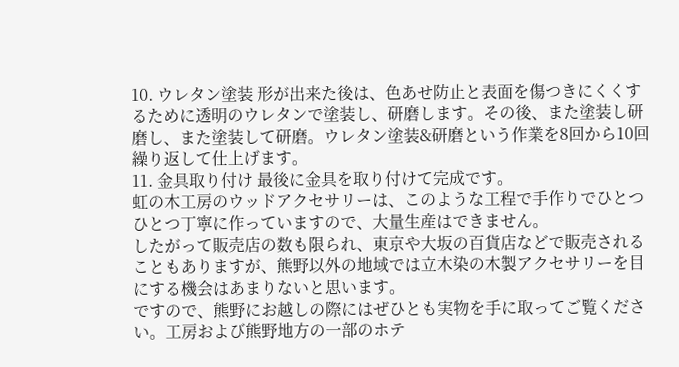10. ウレタン塗装 形が出来た後は、色あせ防止と表面を傷つきにくくするために透明のウレタンで塗装し、研磨します。その後、また塗装し研磨し、また塗装して研磨。ウレタン塗装&研磨という作業を8回から10回繰り返して仕上げます。
11. 金具取り付け 最後に金具を取り付けて完成です。
虹の木工房のウッドアクセサリーは、このような工程で手作りでひとつひとつ丁寧に作っていますので、大量生産はできません。
したがって販売店の数も限られ、東京や大坂の百貨店などで販売されることもありますが、熊野以外の地域では立木染の木製アクセサリーを目にする機会はあまりないと思います。
ですので、熊野にお越しの際にはぜひとも実物を手に取ってご覧ください。工房および熊野地方の一部のホテ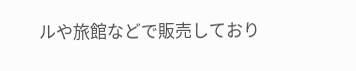ルや旅館などで販売しており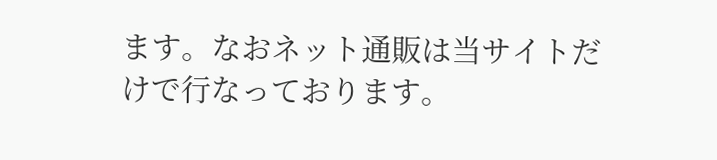ます。なおネット通販は当サイトだけで行なっております。